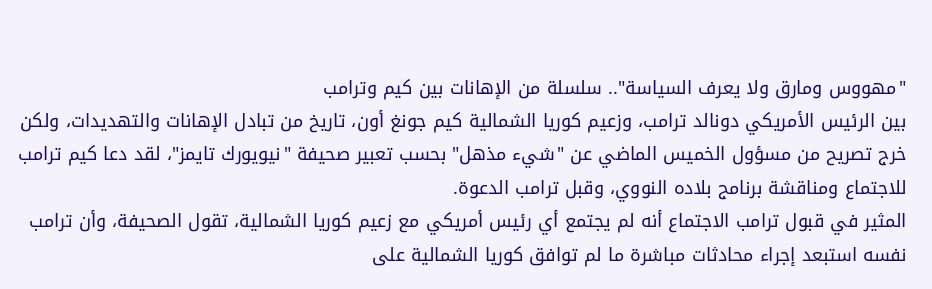"مهووس ومارق ولا يعرف السياسة".. سلسلة من الإهانات بين كيم وترامب
بين الرئيس الأمريكي دونالد ترامب، وزعيم كوريا الشمالية كيم جونغ أون، تاريخ من تبادل الإهانات والتهديدات، ولكن خرج تصريح من مسؤول الخميس الماضي عن "شيء مذهل" بحسب تعبير صحيفة "نيويورك تايمز"، لقد دعا كيم ترامب للاجتماع ومناقشة برنامج بلاده النووي، وقبل ترامب الدعوة.
المثير في قبول ترامب الاجتماع أنه لم يجتمع أي رئيس أمريكي مع زعيم كوريا الشمالية، تقول الصحيفة، وأن ترامب نفسه استبعد إجراء محادثات مباشرة ما لم توافق كوريا الشمالية على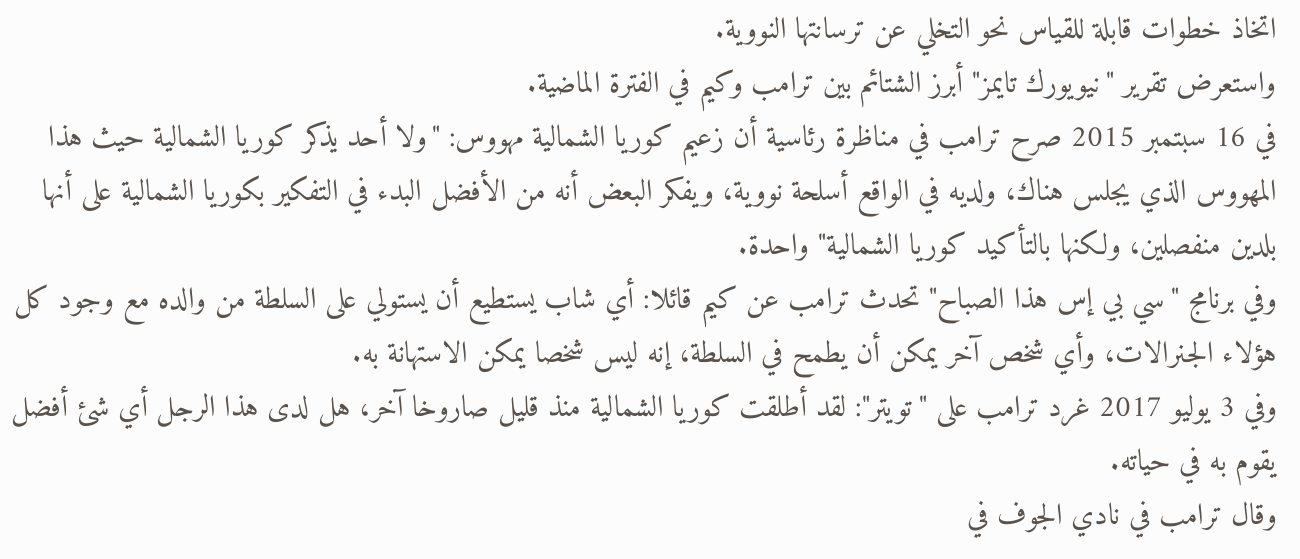اتخاذ خطوات قابلة للقياس نحو التخلي عن ترسانتها النووية.
واستعرض تقرير "نيويورك تايمز" أبرز الشتائم بين ترامب وكيم في الفترة الماضية.
في 16 سبتمبر 2015 صرح ترامب في مناظرة رئاسية أن زعيم كوريا الشمالية مهووس: "ولا أحد يذكر كوريا الشمالية حيث هذا المهووس الذي يجلس هناك، ولديه في الواقع أسلحة نووية، ويفكر البعض أنه من الأفضل البدء في التفكير بكوريا الشمالية على أنها بلدين منفصلين، ولكنها بالتأكيد كوريا الشمالية" واحدة.
وفي برنامج "سي بي إس هذا الصباح" تحدث ترامب عن كيم قائلا: أي شاب يستطيع أن يستولي على السلطة من والده مع وجود كل هؤلاء الجنرالات، وأي شخص آخر يمكن أن يطمح في السلطة، إنه ليس شخصا يمكن الاستهانة به.
وفي 3 يوليو 2017 غرد ترامب على "تويتر": لقد أطلقت كوريا الشمالية منذ قليل صاروخا آخر، هل لدى هذا الرجل أي شئ أفضل يقوم به في حياته.
وقال ترامب في نادي الجوف في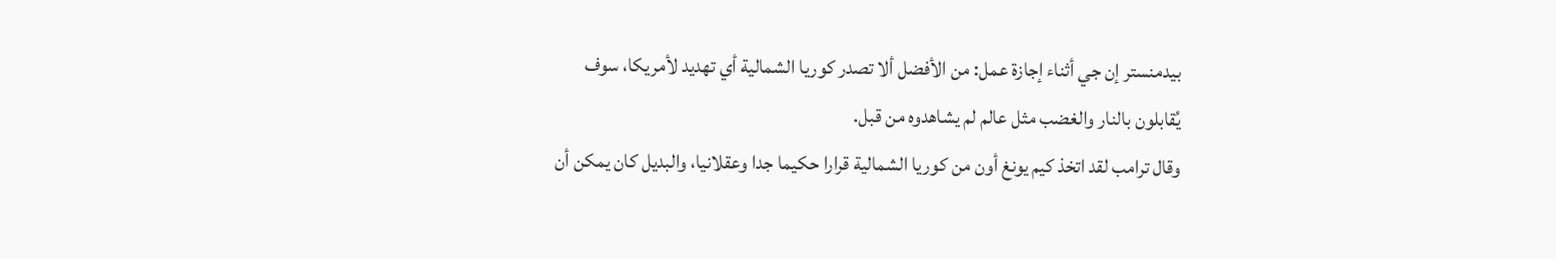بيدمنستر إن جي أثناء إجازة عمل: من الأفضل ألا تصدر كوريا الشمالية أي تهديد لأمريكا، سوف يُقابلون بالنار والغضب مثل عالم لم يشاهدوه من قبل.
وقال ترامب لقد اتخذ كيم يونغ أون من كوريا الشمالية قرارا حكيما جدا وعقلانيا، والبديل كان يمكن أن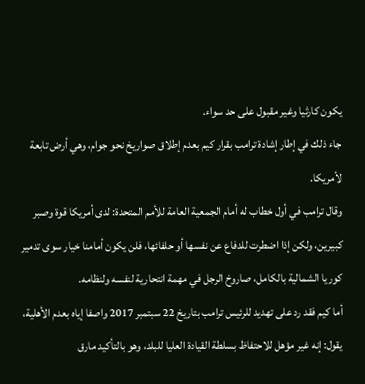يكون كارثيا وغير مقبول على حد سواء.
جاء ذلك في إطار إشادة ترامب بقرار كيم بعدم إطلاق صواريخ نحو جوام، وهي أرض تابعة لأمريكا.
وقال ترامب في أول خطاب له أمام الجمعية العامة للأمم المتحدة: لدى أمريكا قوة وصبر كبيرين، ولكن إذا اضطرت للدفاع عن نفسها أو حلفائها، فلن يكون أمامنا خيار سوى تدمير كوريا الشمالية بالكامل، صاروخ الرجل في مهمة انتحارية لنفسه ولنظامه.
أما كيم فقد رد على تهديد للرئيس ترامب بتاريخ 22 سبتمبر 2017 واصفا إياه بعدم الأهلية، يقول: إنه غير مؤهل للاحتفاظ بسلطة القيادة العليا للبلد، وهو بالتأكيد مارق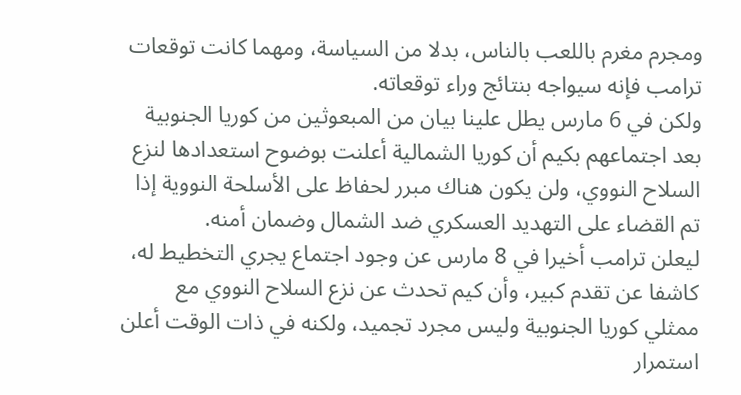ومجرم مغرم باللعب بالناس، بدلا من السياسة، ومهما كانت توقعات ترامب فإنه سيواجه بنتائج وراء توقعاته.
ولكن في 6 مارس يطل علينا بيان من المبعوثين من كوريا الجنوبية بعد اجتماعهم بكيم أن كوريا الشمالية أعلنت بوضوح استعدادها لنزع السلاح النووي، ولن يكون هناك مبرر لحفاظ على الأسلحة النووية إذا تم القضاء على التهديد العسكري ضد الشمال وضمان أمنه.
ليعلن ترامب أخيرا في 8 مارس عن وجود اجتماع يجري التخطيط له، كاشفا عن تقدم كبير، وأن كيم تحدث عن نزع السلاح النووي مع ممثلي كوريا الجنوبية وليس مجرد تجميد، ولكنه في ذات الوقت أعلن استمرار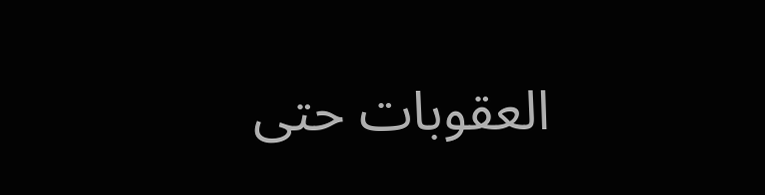العقوبات حتى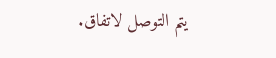يتم التوصل لاتفاق.